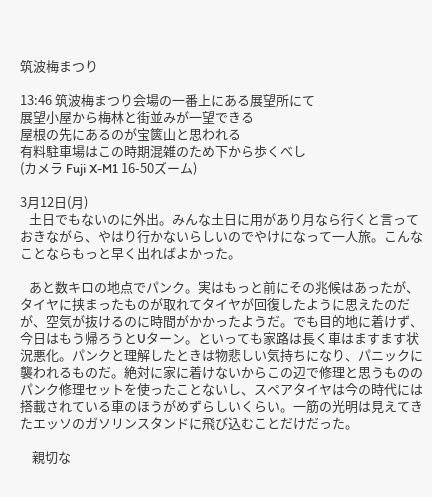筑波梅まつり

13:46 筑波梅まつり会場の一番上にある展望所にて
展望小屋から梅林と街並みが一望できる
屋根の先にあるのが宝篋山と思われる
有料駐車場はこの時期混雑のため下から歩くべし
(カメラ Fuji X-M1 16-50ズーム)

3月12日(月)
   土日でもないのに外出。みんな土日に用があり月なら行くと言っておきながら、やはり行かないらしいのでやけになって一人旅。こんなことならもっと早く出ればよかった。

   あと数キロの地点でパンク。実はもっと前にその兆候はあったが、タイヤに挟まったものが取れてタイヤが回復したように思えたのだが、空気が抜けるのに時間がかかったようだ。でも目的地に着けず、今日はもう帰ろうとUターン。といっても家路は長く車はますます状況悪化。パンクと理解したときは物悲しい気持ちになり、パニックに襲われるものだ。絶対に家に着けないからこの辺で修理と思うもののパンク修理セットを使ったことないし、スペアタイヤは今の時代には搭載されている車のほうがめずらしいくらい。一筋の光明は見えてきたエッソのガソリンスタンドに飛び込むことだけだった。

    親切な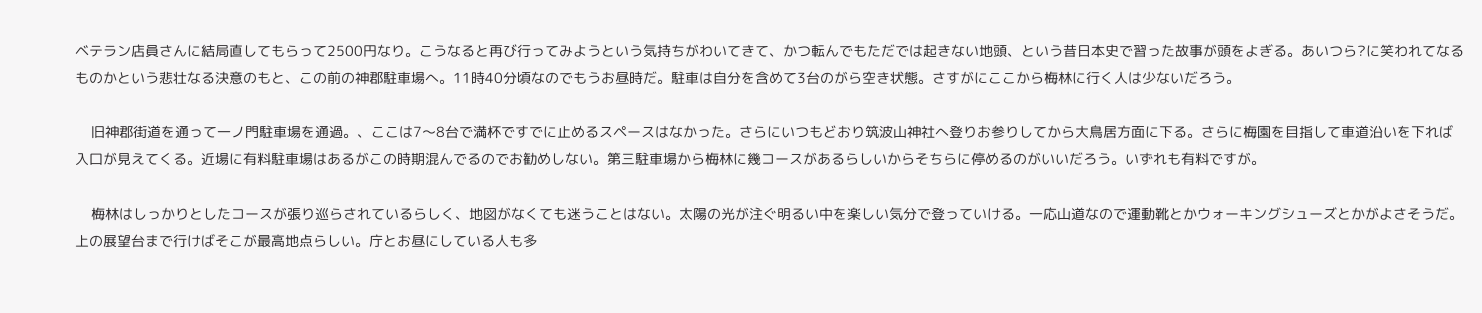ベテラン店員さんに結局直してもらって2500円なり。こうなると再び行ってみようという気持ちがわいてきて、かつ転んでもただでは起きない地頭、という昔日本史で習った故事が頭をよぎる。あいつら?に笑われてなるものかという悲壮なる決意のもと、この前の神郡駐車場へ。11時40分頃なのでもうお昼時だ。駐車は自分を含めて3台のがら空き状態。さすがにここから梅林に行く人は少ないだろう。

    旧神郡街道を通って一ノ門駐車場を通過。、ここは7〜8台で満杯ですでに止めるスペースはなかった。さらにいつもどおり筑波山神社へ登りお参りしてから大鳥居方面に下る。さらに梅園を目指して車道沿いを下れば入口が見えてくる。近場に有料駐車場はあるがこの時期混んでるのでお勧めしない。第三駐車場から梅林に幾コースがあるらしいからそちらに停めるのがいいだろう。いずれも有料ですが。

    梅林はしっかりとしたコースが張り巡らされているらしく、地図がなくても迷うことはない。太陽の光が注ぐ明るい中を楽しい気分で登っていける。一応山道なので運動靴とかウォーキングシューズとかがよさそうだ。上の展望台まで行けばそこが最高地点らしい。庁とお昼にしている人も多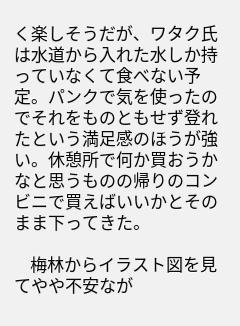く楽しそうだが、ワタク氏は水道から入れた水しか持っていなくて食べない予定。パンクで気を使ったのでそれをものともせず登れたという満足感のほうが強い。休憩所で何か買おうかなと思うものの帰りのコンビニで買えばいいかとそのまま下ってきた。

    梅林からイラスト図を見てやや不安なが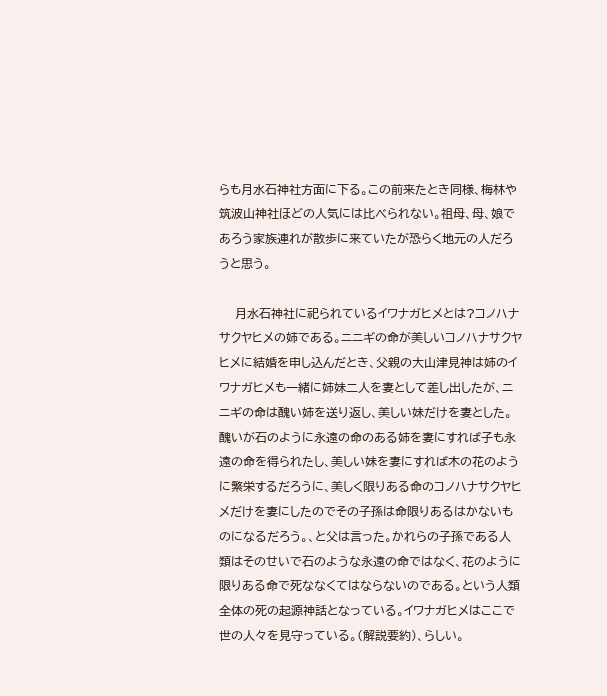らも月水石神社方面に下る。この前来たとき同様、梅林や筑波山神社ほどの人気には比べられない。祖母、母、娘であろう家族連れが散歩に来ていたが恐らく地元の人だろうと思う。

    月水石神社に祀られているイワナガヒメとは?コノハナサクヤヒメの姉である。ニニギの命が美しいコノハナサクヤヒメに結婚を申し込んだとき、父親の大山津見神は姉のイワナガヒメも一緒に姉妹二人を妻として差し出したが、ニニギの命は醜い姉を送り返し、美しい妹だけを妻とした。醜いが石のように永遠の命のある姉を妻にすれば子も永遠の命を得られたし、美しい妹を妻にすれば木の花のように繁栄するだろうに、美しく限りある命のコノハナサクヤヒメだけを妻にしたのでその子孫は命限りあるはかないものになるだろう。、と父は言った。かれらの子孫である人類はそのせいで石のような永遠の命ではなく、花のように限りある命で死ななくてはならないのである。という人類全体の死の起源神話となっている。イワナガヒメはここで世の人々を見守っている。(解説要約)、らしい。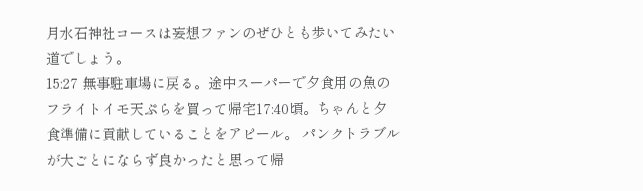月水石神社コースは妄想ファンのぜひとも歩いてみたい道でしょう。
15:27 無事駐車場に戻る。途中スーパーで夕食用の魚のフライトイモ天ぷらを買って帰宅17:40頃。ちゃんと夕食準備に貢献していることをアピール。 パンクトラブルが大ごとにならず良かったと思って帰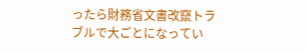ったら財務省文書改竄トラブルで大ごとになってい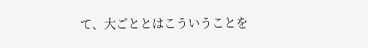て、大ごととはこういうことを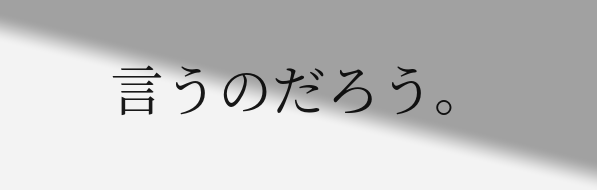言うのだろう。